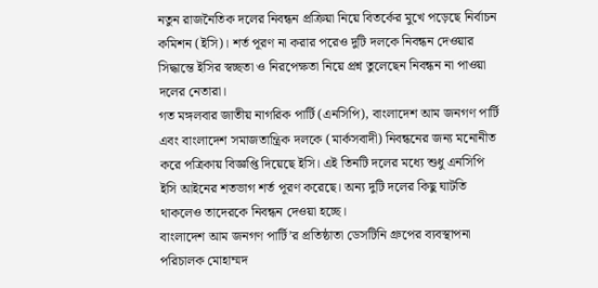নতুন রাজনৈতিক দলের নিবন্ধন প্রক্রিয়া নিয়ে বিতর্কের মুখে পড়েছে নির্বাচন কমিশন (ইসি)। শর্ত পূরণ না করার পরেও দুটি দলকে নিবন্ধন দেওয়ার সিদ্ধান্তে ইসির স্বচ্ছতা ও নিরপেক্ষতা নিয়ে প্রশ্ন তুলেছেন নিবন্ধন না পাওয়া দলের নেতারা।
গত মঙ্গলবার জাতীয় নাগরিক পার্টি (এনসিপি), বাংলাদেশ আম জনগণ পার্টি এবং বাংলাদেশ সমাজতান্ত্রিক দলকে (মার্কসবাদী) নিবন্ধনের জন্য মনোনীত করে পত্রিকায় বিজ্ঞপ্তি দিয়েছে ইসি। এই তিনটি দলের মধ্যে শুধু এনসিপি ইসি আইনের শতভাগ শর্ত পূরণ করেছে। অন্য দুটি দলের কিছু ঘাটতি থাকলেও তাদেরকে নিবন্ধন দেওয়া হচ্ছে।
বাংলাদেশ আম জনগণ পার্টি’র প্রতিষ্ঠাতা ডেসটিনি গ্রুপের ব্যবস্থাপনা পরিচালক মোহাম্মদ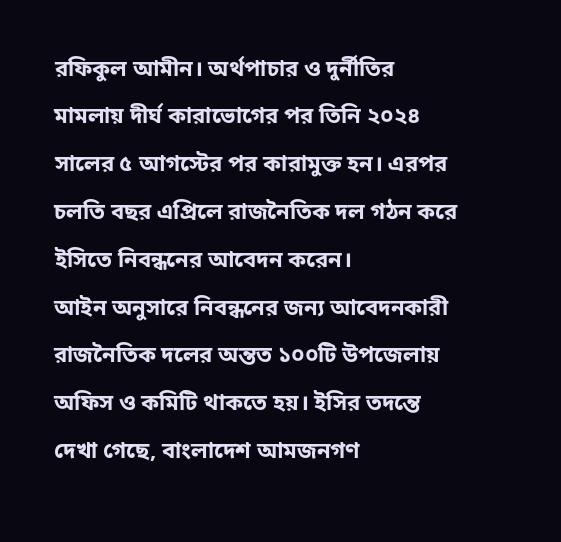রফিকুল আমীন। অর্থপাচার ও দুর্নীতির মামলায় দীর্ঘ কারাভোগের পর তিনি ২০২৪ সালের ৫ আগস্টের পর কারামুক্ত হন। এরপর চলতি বছর এপ্রিলে রাজনৈতিক দল গঠন করে ইসিতে নিবন্ধনের আবেদন করেন।
আইন অনুসারে নিবন্ধনের জন্য আবেদনকারী রাজনৈতিক দলের অন্তত ১০০টি উপজেলায় অফিস ও কমিটি থাকতে হয়। ইসির তদন্তে দেখা গেছে, বাংলাদেশ আমজনগণ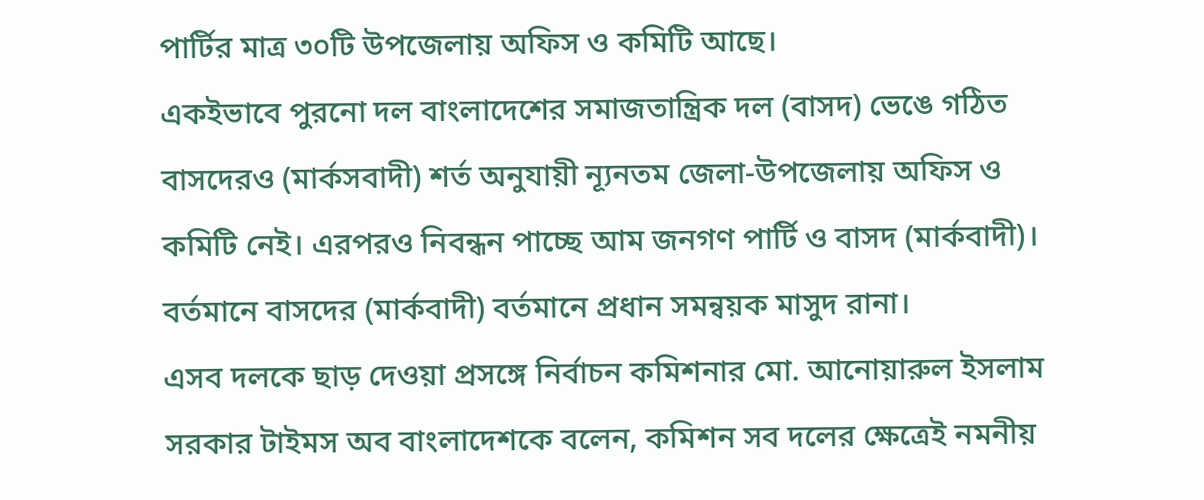পার্টির মাত্র ৩০টি উপজেলায় অফিস ও কমিটি আছে।
একইভাবে পুরনো দল বাংলাদেশের সমাজতান্ত্রিক দল (বাসদ) ভেঙে গঠিত বাসদেরও (মার্কসবাদী) শর্ত অনুযায়ী ন্যূনতম জেলা-উপজেলায় অফিস ও কমিটি নেই। এরপরও নিবন্ধন পাচ্ছে আম জনগণ পার্টি ও বাসদ (মার্কবাদী)। বর্তমানে বাসদের (মার্কবাদী) বর্তমানে প্রধান সমন্বয়ক মাসুদ রানা।
এসব দলকে ছাড় দেওয়া প্রসঙ্গে নির্বাচন কমিশনার মো. আনোয়ারুল ইসলাম সরকার টাইমস অব বাংলাদেশকে বলেন, কমিশন সব দলের ক্ষেত্রেই নমনীয়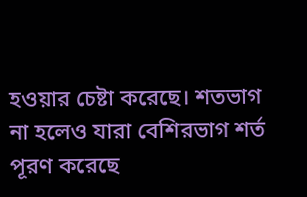হওয়ার চেষ্টা করেছে। শতভাগ না হলেও যারা বেশিরভাগ শর্ত পূরণ করেছে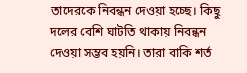তাদেরকে নিবন্ধন দেওয়া হচ্ছে। কিছু দলের বেশি ঘাটতি থাকায় নিবন্ধন দেওয়া সম্ভব হয়নি। তারা বাকি শর্ত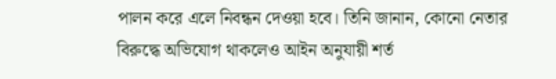পালন করে এলে নিবন্ধন দেওয়া হবে। তিনি জানান, কোনো নেতার বিরুদ্ধে অভিযোগ থাকলেও আইন অনুযায়ী শর্ত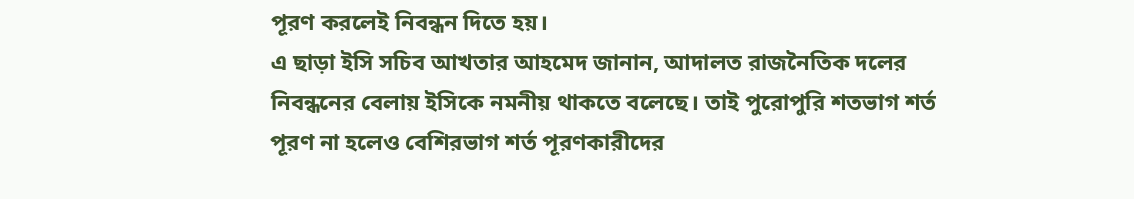পূরণ করলেই নিবন্ধন দিতে হয়।
এ ছাড়া ইসি সচিব আখতার আহমেদ জানান, আদালত রাজনৈতিক দলের নিবন্ধনের বেলায় ইসিকে নমনীয় থাকতে বলেছে। তাই পুরোপুরি শতভাগ শর্ত পূরণ না হলেও বেশিরভাগ শর্ত পূরণকারীদের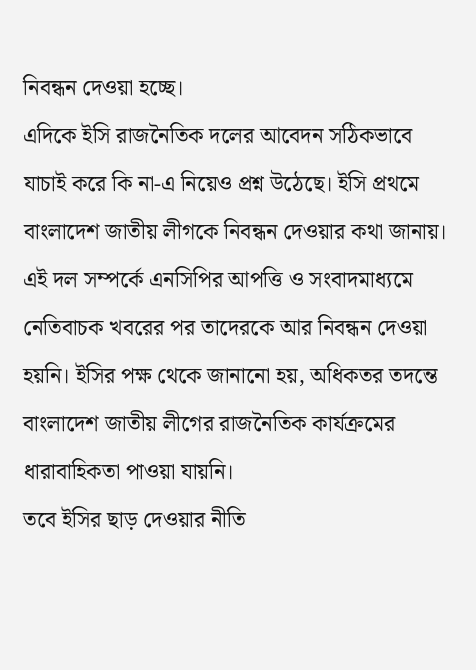নিবন্ধন দেওয়া হচ্ছে।
এদিকে ইসি রাজনৈতিক দলের আবেদন সঠিকভাবে যাচাই করে কি না-এ নিয়েও প্রশ্ন উঠেছে। ইসি প্রথমে বাংলাদেশ জাতীয় লীগকে নিবন্ধন দেওয়ার কথা জানায়। এই দল সম্পর্কে এনসিপির আপত্তি ও সংবাদমাধ্যমে নেতিবাচক খবরের পর তাদেরকে আর নিবন্ধন দেওয়া হয়নি। ইসির পক্ষ থেকে জানানো হয়, অধিকতর তদন্তে বাংলাদেশ জাতীয় লীগের রাজনৈতিক কার্যক্রমের ধারাবাহিকতা পাওয়া যায়নি।
তবে ইসির ছাড় দেওয়ার নীতি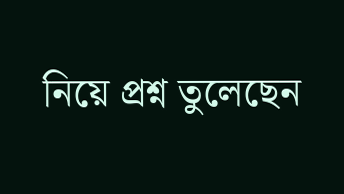নিয়ে প্রশ্ন তুলেছেন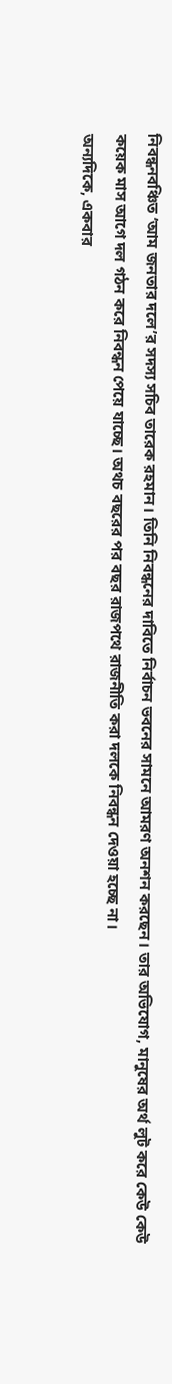নিবন্ধনবঞ্চিত ‘আম জনতার দলে’র সদস্য সচিব তারেক রহমান। তিনি নিবন্ধনের দাবিতে নির্বাচন ভবনের সামনে আমরণ অনশন করছেন। তার অভিযোগ, মানুষের অর্থ লুট করে কেউ কেউ কয়েক মাস আগে দল গঠন করে নিবন্ধন পেয়ে যাচ্ছে। অথচ বছরের পর বছর রাজপথে রাজনীতি করা দলকে নিবন্ধন দেওয়া হচ্ছে না।
অন্যদিকে, একবার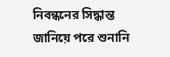নিবন্ধনের সিদ্ধান্ত জানিয়ে পরে শুনানি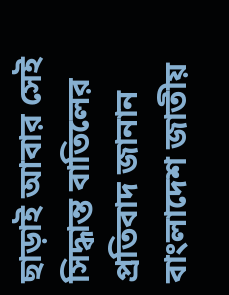ছাড়াই আবার সেই সিদ্ধান্ত বাতিলের প্রতিবাদ জানান বাংলাদেশ জাতীয়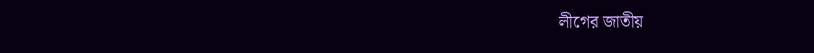লীগের জাতীয়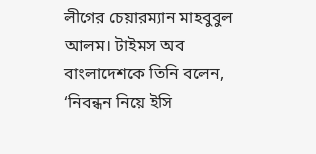লীগের চেয়ারম্যান মাহবুবুল আলম। টাইমস অব বাংলাদেশকে তিনি বলেন, ‘নিবন্ধন নিয়ে ইসি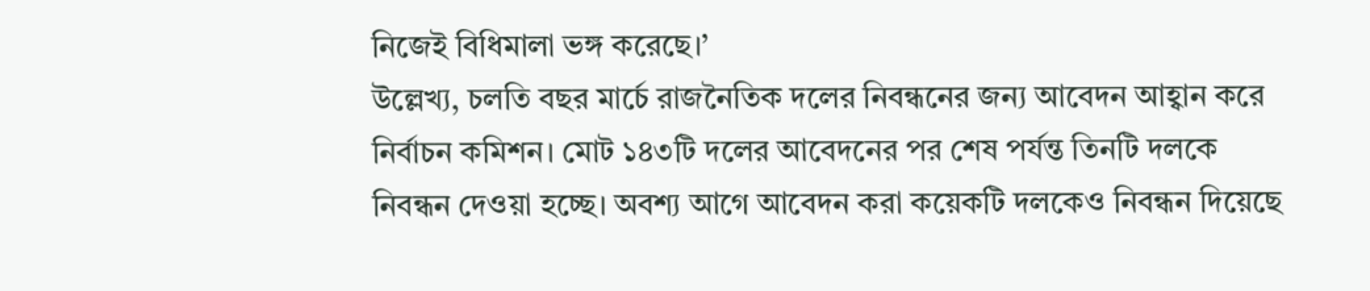নিজেই বিধিমালা ভঙ্গ করেছে।’
উল্লেখ্য, চলতি বছর মার্চে রাজনৈতিক দলের নিবন্ধনের জন্য আবেদন আহ্বান করে নির্বাচন কমিশন। মোট ১৪৩টি দলের আবেদনের পর শেষ পর্যন্ত তিনটি দলকে নিবন্ধন দেওয়া হচ্ছে। অবশ্য আগে আবেদন করা কয়েকটি দলকেও নিবন্ধন দিয়েছে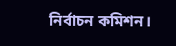নির্বাচন কমিশন।